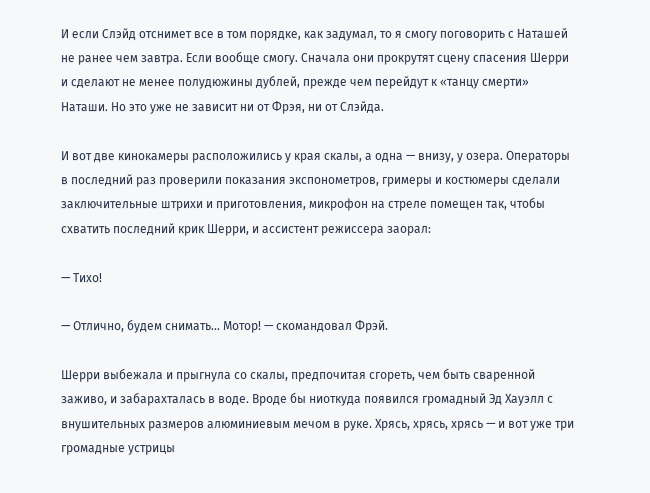И если Слэйд отснимет все в том порядке, как задумал, то я смогу поговорить с Наташей не ранее чем завтра. Если вообще смогу. Сначала они прокрутят сцену спасения Шерри и сделают не менее полудюжины дублей, прежде чем перейдут к «танцу смерти» Наташи. Но это уже не зависит ни от Фрэя, ни от Слэйда.

И вот две кинокамеры расположились у края скалы, а одна — внизу, у озера. Операторы в последний раз проверили показания экспонометров, гримеры и костюмеры сделали заключительные штрихи и приготовления, микрофон на стреле помещен так, чтобы схватить последний крик Шерри, и ассистент режиссера заорал:

— Тихо!

— Отлично, будем снимать… Мотор! — скомандовал Фрэй.

Шерри выбежала и прыгнула со скалы, предпочитая сгореть, чем быть сваренной заживо, и забарахталась в воде. Вроде бы ниоткуда появился громадный Эд Хауэлл с внушительных размеров алюминиевым мечом в руке. Хрясь, хрясь, хрясь — и вот уже три громадные устрицы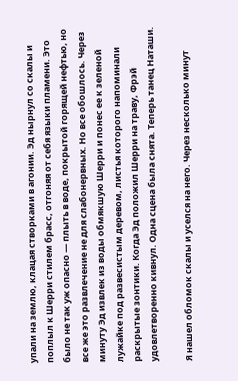упали на землю, клацая створками в агонии. Эд нырнул со скалы и поплыл к Шерри стилем брасс, отгоняя от себя языки пламени. Это было не так уж опасно — плыть в воде, покрытой горящей нефтью, но все же это развлечение не для слабонервных. Но все обошлось. Через минуту Эд извлек из воды обмякшую Шерри и понес ее к зеленой лужайке под развесистым деревом, листья которого напоминали раскрытые зонтики. Когда Эд положил Шерри на траву, Фрэй удовлетворенно кивнул. Одна сцена была снята. Теперь танец Наташи.

Я нашел обломок скалы и уселся на него. Через несколько минут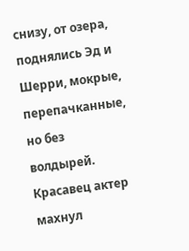снизу, от озера, поднялись Эд и Шерри, мокрые, перепачканные, но без волдырей. Красавец актер махнул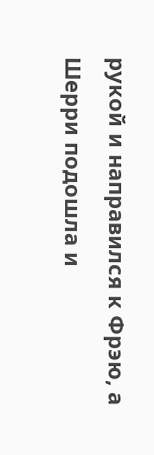рукой и направился к Фрэю, а Шерри подошла и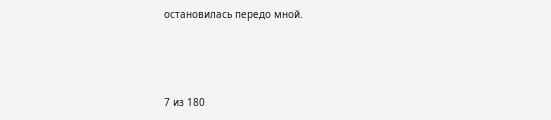остановилась передо мной.



7 из 180